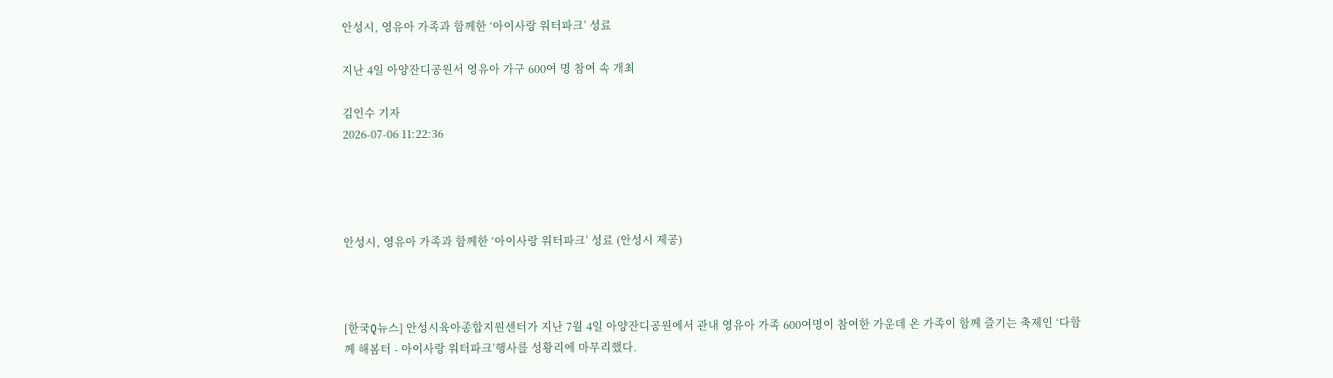안성시, 영유아 가족과 함께한 ‘아이사랑 워터파크’ 성료

지난 4일 아양잔디공원서 영유아 가구 600여 명 참여 속 개최

김인수 기자
2026-07-06 11:22:36




안성시, 영유아 가족과 함께한 ‘아이사랑 워터파크’ 성료 (안성시 제공)



[한국Q뉴스] 안성시육아종합지원센터가 지난 7월 4일 아양잔디공원에서 관내 영유아 가족 600여명이 참여한 가운데 온 가족이 함께 즐기는 축제인 ‘다함께 해봄터 - 아이사랑 워터파크’행사를 성황리에 마무리했다.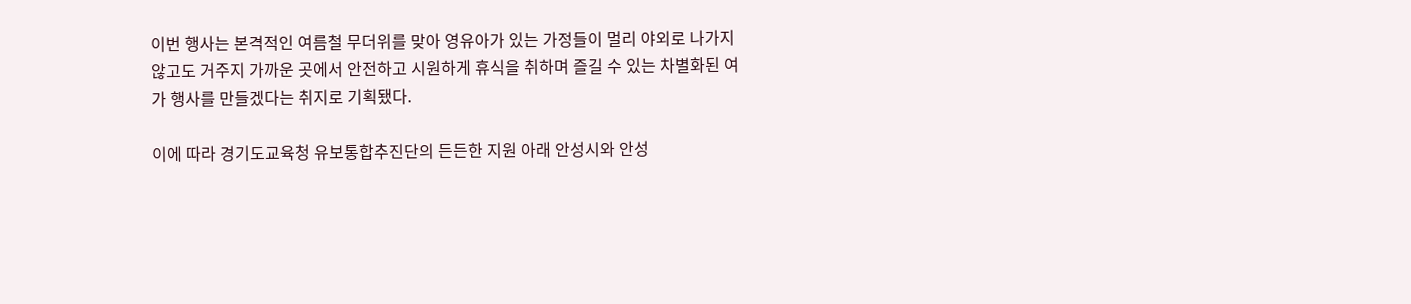이번 행사는 본격적인 여름철 무더위를 맞아 영유아가 있는 가정들이 멀리 야외로 나가지 않고도 거주지 가까운 곳에서 안전하고 시원하게 휴식을 취하며 즐길 수 있는 차별화된 여가 행사를 만들겠다는 취지로 기획됐다.

이에 따라 경기도교육청 유보통합추진단의 든든한 지원 아래 안성시와 안성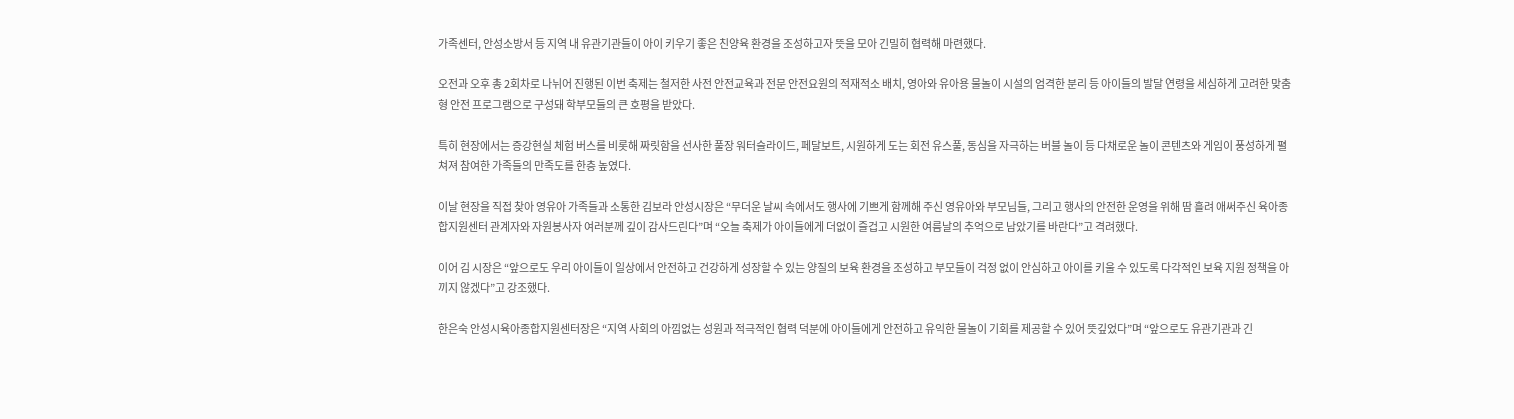가족센터, 안성소방서 등 지역 내 유관기관들이 아이 키우기 좋은 친양육 환경을 조성하고자 뜻을 모아 긴밀히 협력해 마련했다.

오전과 오후 총 2회차로 나뉘어 진행된 이번 축제는 철저한 사전 안전교육과 전문 안전요원의 적재적소 배치, 영아와 유아용 물놀이 시설의 엄격한 분리 등 아이들의 발달 연령을 세심하게 고려한 맞춤형 안전 프로그램으로 구성돼 학부모들의 큰 호평을 받았다.

특히 현장에서는 증강현실 체험 버스를 비롯해 짜릿함을 선사한 풀장 워터슬라이드, 페달보트, 시원하게 도는 회전 유스풀, 동심을 자극하는 버블 놀이 등 다채로운 놀이 콘텐츠와 게임이 풍성하게 펼쳐져 참여한 가족들의 만족도를 한층 높였다.

이날 현장을 직접 찾아 영유아 가족들과 소통한 김보라 안성시장은 “무더운 날씨 속에서도 행사에 기쁘게 함께해 주신 영유아와 부모님들, 그리고 행사의 안전한 운영을 위해 땀 흘려 애써주신 육아종합지원센터 관계자와 자원봉사자 여러분께 깊이 감사드린다”며 “오늘 축제가 아이들에게 더없이 즐겁고 시원한 여름날의 추억으로 남았기를 바란다”고 격려했다.

이어 김 시장은 “앞으로도 우리 아이들이 일상에서 안전하고 건강하게 성장할 수 있는 양질의 보육 환경을 조성하고 부모들이 걱정 없이 안심하고 아이를 키울 수 있도록 다각적인 보육 지원 정책을 아끼지 않겠다”고 강조했다.

한은숙 안성시육아종합지원센터장은 “지역 사회의 아낌없는 성원과 적극적인 협력 덕분에 아이들에게 안전하고 유익한 물놀이 기회를 제공할 수 있어 뜻깊었다”며 “앞으로도 유관기관과 긴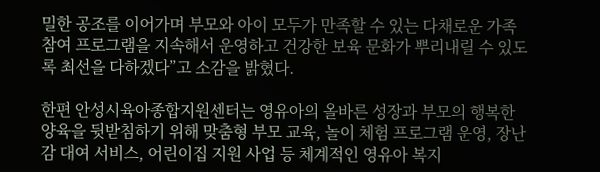밀한 공조를 이어가며 부모와 아이 모두가 만족할 수 있는 다채로운 가족 참여 프로그램을 지속해서 운영하고 건강한 보육 문화가 뿌리내릴 수 있도록 최선을 다하겠다”고 소감을 밝혔다.

한편 안성시육아종합지원센터는 영유아의 올바른 성장과 부모의 행복한 양육을 뒷받침하기 위해 맞춤형 부모 교육, 놀이 체험 프로그램 운영, 장난감 대여 서비스, 어린이집 지원 사업 등 체계적인 영유아 복지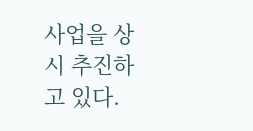사업을 상시 추진하고 있다.